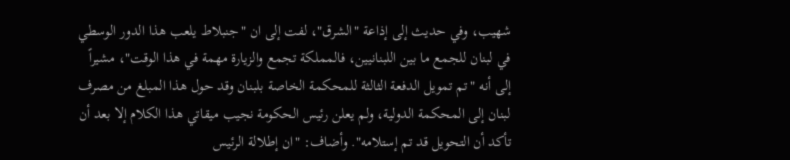شهيب، وفي حديث إلى إذاعة "الشرق"، لفت إلى ان "جنبلاط يلعب هذا الدور الوسطي في لبنان للجمع ما بين اللبنانيين، فالمملكة تجمع والزيارة مهمة في هذا الوقت"، مشيراً إلى أنه "تم تمويل الدفعة الثالثة للمحكمة الخاصة بلبنان وقد حول هذا المبلغ من مصرف لبنان إلى المحكمة الدولية، ولم يعلن رئيس الحكومة نجيب ميقاتي هذا الكلام إلا بعد أن تأكد أن التحويل قد تم إستلامه". وأضاف: "ان إطلالة الرئيس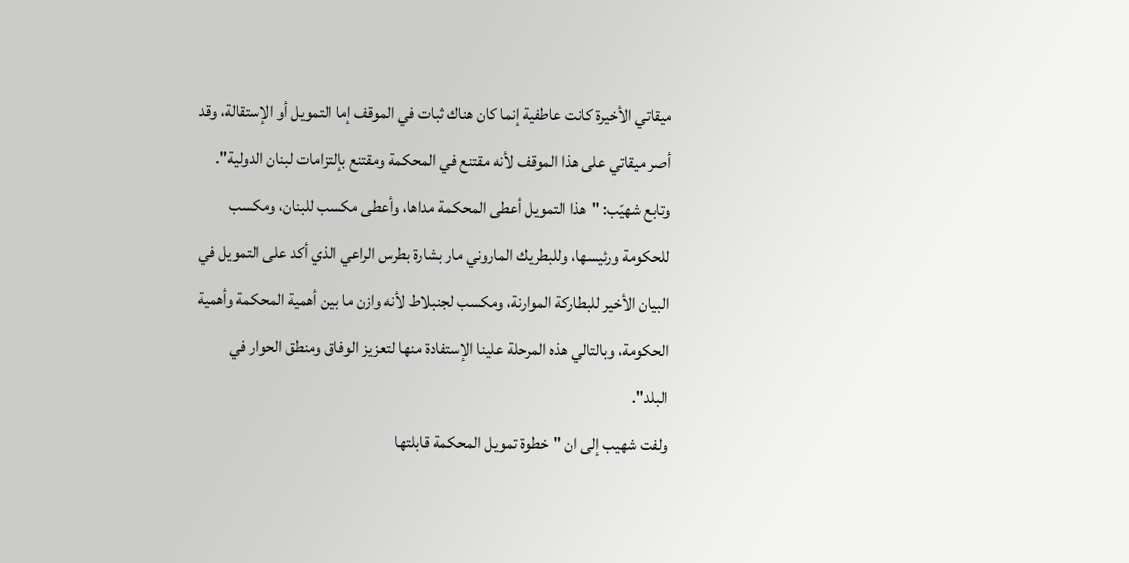ميقاتي الأخيرة كانت عاطفية إنما كان هناك ثبات في الموقف إما التمويل أو الإستقالة، وقد أصر ميقاتي على هذا الموقف لأنه مقتنع في المحكمة ومقتنع بإلتزامات لبنان الدولية".
وتابع شهيّب: "هذا التمويل أعطى المحكمة مداها، وأعطى مكسب للبنان، ومكسب للحكومة ورئيسها، وللبطريك الماروني مار بشارة بطرس الراعي الذي أكد على التمويل في البيان الأخير للبطاركة الموارنة، ومكسب لجنبلاط لأنه وازن ما بين أهمية المحكمة وأهمية الحكومة، وبالتالي هذه المرحلة علينا الإستفادة منها لتعزيز الوفاق ومنطق الحوار في البلد".
ولفت شهيب إلى ان "خطوة تمويل المحكمة قابلتها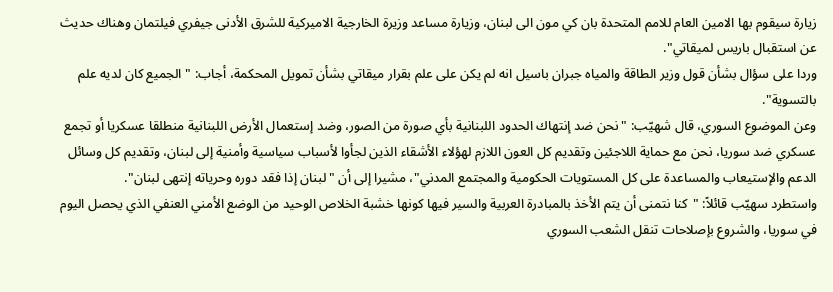زيارة سيقوم بها الامين العام للامم المتحدة بان كي مون الى لبنان، وزيارة مساعد وزيرة الخارجية الاميركية للشرق الأدنى جيفري فيلتمان وهناك حديث عن استقبال باريس لميقاتي".
وردا على سؤال بشأن قول وزير الطاقة والمياه جبران باسيل انه لم يكن على علم بقرار ميقاتي بشأن تمويل المحكمة، أجاب: "الجميع كان لديه علم بالتسوية".
وعن الموضوع السوري، قال شهيّب: "نحن ضد إنتهاك الحدود اللبنانية بأي صورة من الصور، وضد إستعمال الأرض اللبنانية منطلقا عسكريا أو تجمع عسكري ضد سوريا، نحن مع حماية اللاجئين وتقديم كل العون اللازم لهؤلاء الأشقاء الذين لجأوا لأسباب سياسية وأمنية إلى لبنان، وتقديم كل وسائل الدعم والإستيعاب والمساعدة على كل المستويات الحكومية والمجتمع المدني"، مشيرا إلى أن "لبنان إذا فقد دوره وحرياته إنتهى لبنان".
واستطرد سهيّب قائلاً: "كنا نتمنى أن يتم الأخذ بالمبادرة العربية والسير فيها كونها خشبة الخلاص الوحيد من الوضع الأمني العنفي الذي يحصل اليوم في سوريا، والشروع بإصلاحات تنقل الشعب السوري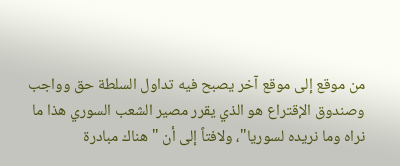من موقع إلى موقع آخر يصبح فيه تداول السلطة حق وواجب وصندوق الإقتراع هو الذي يقرر مصير الشعب السوري هذا ما نراه وما نريده لسوريا"، ولافتاً إلى أن "هناك مبادرة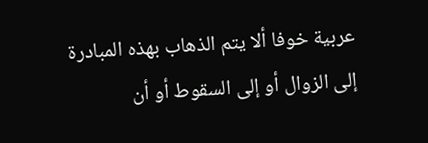عربية خوفا ألا يتم الذهاب بهذه المبادرة إلى الزوال أو إلى السقوط أو أن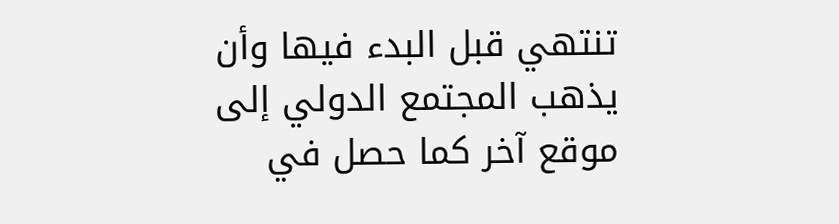تنتهي قبل البدء فيها وأن يذهب المجتمع الدولي إلى موقع آخر كما حصل في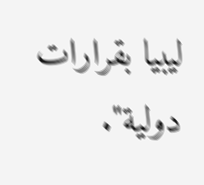ليبيا بقرارات دولية".